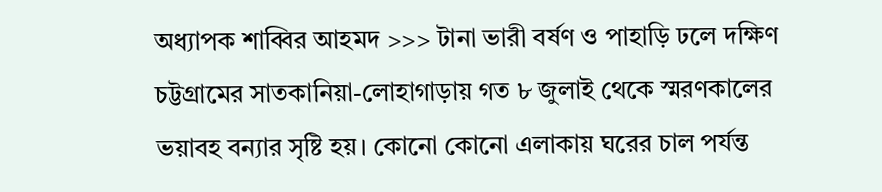অধ্যাপক শাব্বির আহমদ >>> টানা ভারী বর্ষণ ও পাহাড়ি ঢলে দক্ষিণ চট্টগ্রামের সাতকানিয়া-লোহাগাড়ায় গত ৮ জুলাই থেকে স্মরণকালের ভয়াবহ বন্যার সৃষ্টি হয়। কোনো কোনো এলাকায় ঘরের চাল পর্যন্ত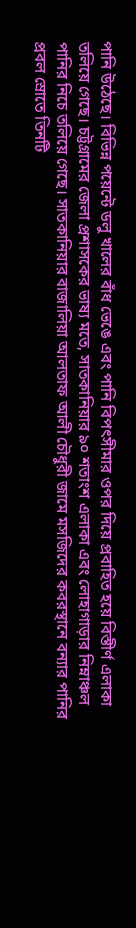পানি উঠেছে। বিভিন্ন পয়েন্টে ডলু খালের বাঁধ ভেঙে এবং পানি বিপৎসীমার ওপর দিয়ে প্রবাহিত হয়ে বিস্তীর্ণ এলাকা তলিয়ে গেছে। চট্টগ্রামের জেলা প্রশাসকের ভাষ্য মতে, সাতকানিয়ার ৯০ শতাংশ এলাকা এবং লোহাগাড়ার নিম্নাঞ্চল পানির নিচে তলিয়ে গেছে। সাতকানিয়ার বাজালিয়া আলতাফ আলী চৌধুরী জামে মসজিদের কবরস্থানে বন্যার পানির প্রবল স্রোতে তিনটি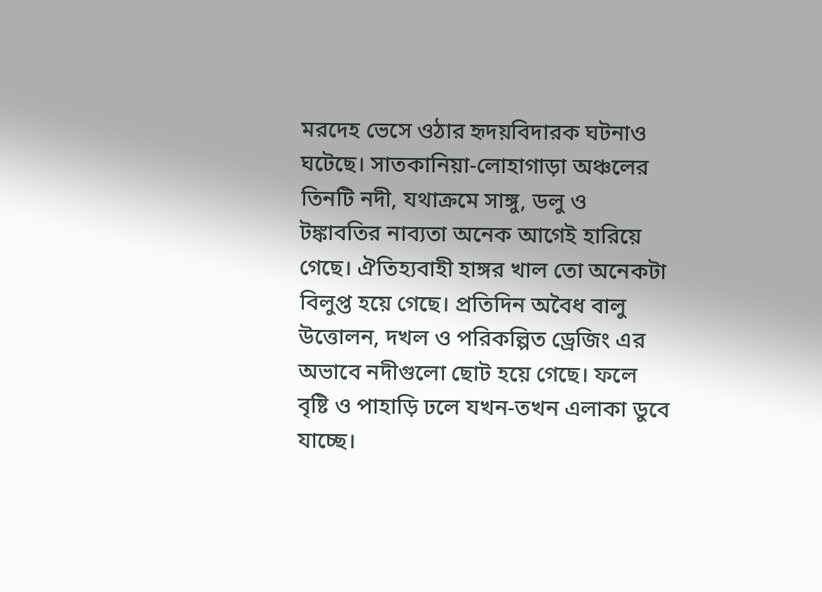মরদেহ ভেসে ওঠার হৃদয়বিদারক ঘটনাও ঘটেছে। সাতকানিয়া-লোহাগাড়া অঞ্চলের তিনটি নদী, যথাক্রমে সাঙ্গু, ডলু ও টঙ্কাবতির নাব্যতা অনেক আগেই হারিয়ে গেছে। ঐতিহ্যবাহী হাঙ্গর খাল তো অনেকটা বিলুপ্ত হয়ে গেছে। প্রতিদিন অবৈধ বালু উত্তোলন, দখল ও পরিকল্পিত ড্রেজিং এর অভাবে নদীগুলো ছোট হয়ে গেছে। ফলে বৃষ্টি ও পাহাড়ি ঢলে যখন-তখন এলাকা ডুবে যাচ্ছে।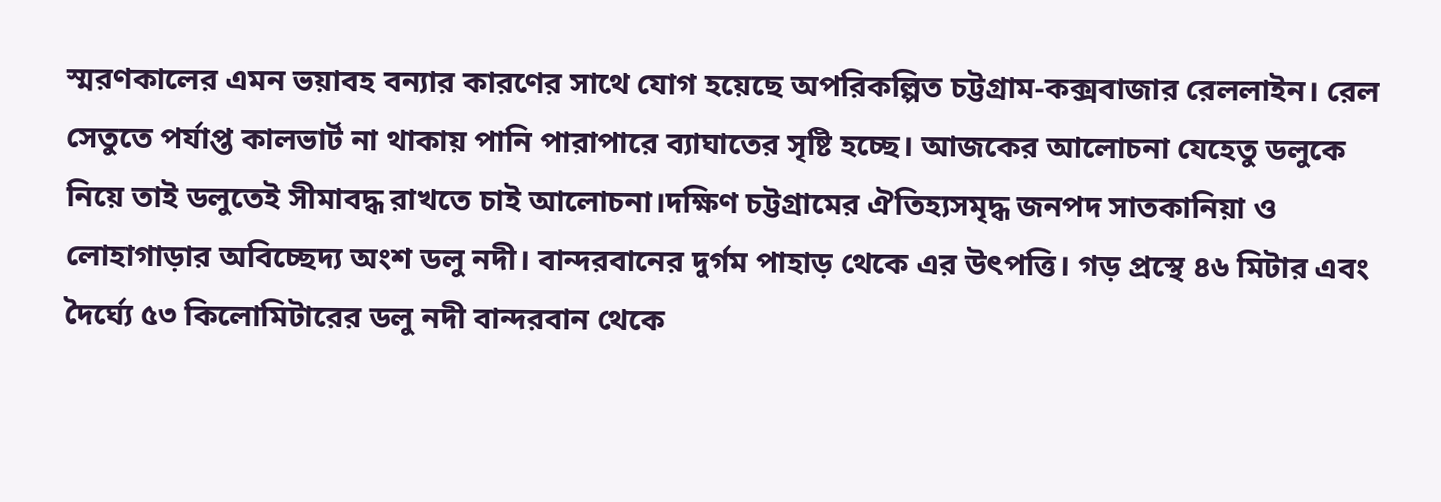স্মরণকালের এমন ভয়াবহ বন্যার কারণের সাথে যোগ হয়েছে অপরিকল্পিত চট্টগ্রাম-কক্সবাজার রেললাইন। রেল সেতুতে পর্যাপ্ত কালভার্ট না থাকায় পানি পারাপারে ব্যাঘাতের সৃষ্টি হচ্ছে। আজকের আলোচনা যেহেতু ডলুকে নিয়ে তাই ডলুতেই সীমাবদ্ধ রাখতে চাই আলোচনা।দক্ষিণ চট্টগ্রামের ঐতিহ্যসমৃদ্ধ জনপদ সাতকানিয়া ও লোহাগাড়ার অবিচ্ছেদ্য অংশ ডলু নদী। বান্দরবানের দুর্গম পাহাড় থেকে এর উৎপত্তি। গড় প্রস্থে ৪৬ মিটার এবং দৈর্ঘ্যে ৫৩ কিলোমিটারের ডলু নদী বান্দরবান থেকে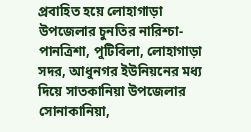প্রবাহিত হয়ে লোহাগাড়া উপজেলার চুনতির নারিশ্চা-পানত্রিশা, পুটিবিলা, লোহাগাড়া সদর, আধুনগর ইউনিয়নের মধ্য দিয়ে সাতকানিয়া উপজেলার সোনাকানিয়া,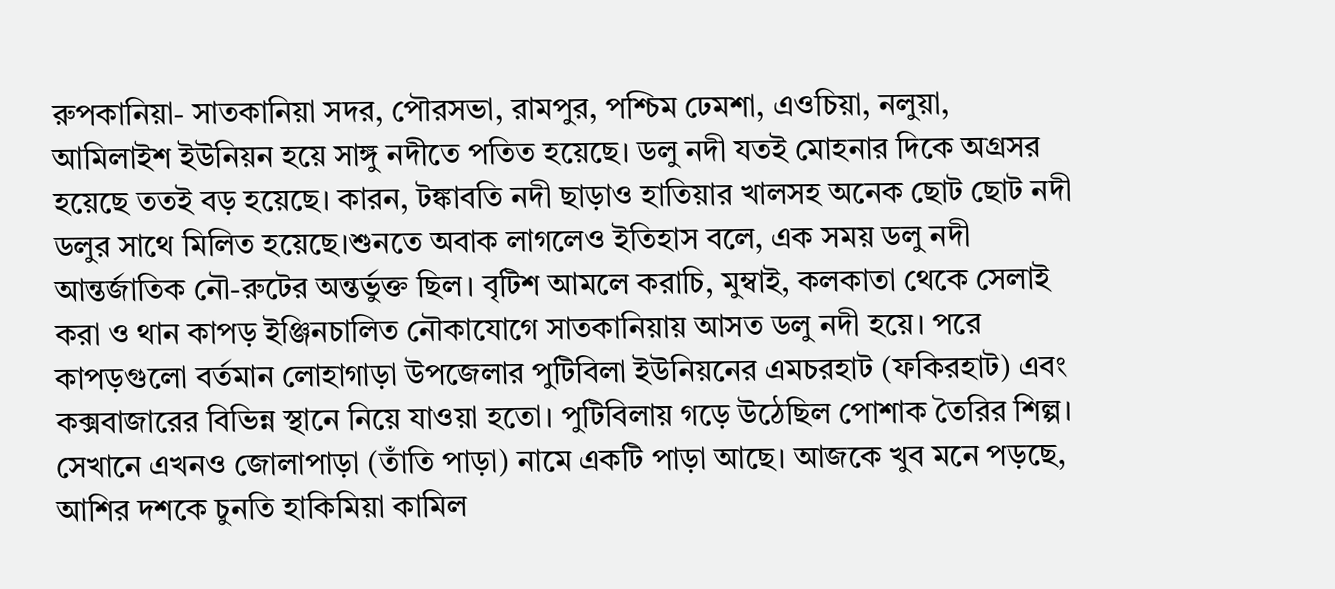রুপকানিয়া- সাতকানিয়া সদর, পৌরসভা, রামপুর, পশ্চিম ঢেমশা, এওচিয়া, নলুয়া, আমিলাইশ ইউনিয়ন হয়ে সাঙ্গু নদীতে পতিত হয়েছে। ডলু নদী যতই মোহনার দিকে অগ্রসর হয়েছে ততই বড় হয়েছে। কারন, টঙ্কাবতি নদী ছাড়াও হাতিয়ার খালসহ অনেক ছোট ছোট নদী ডলুর সাথে মিলিত হয়েছে।শুনতে অবাক লাগলেও ইতিহাস বলে, এক সময় ডলু নদী আন্তর্জাতিক নৌ-রুটের অন্তর্ভুক্ত ছিল। বৃটিশ আমলে করাচি, মুম্বাই, কলকাতা থেকে সেলাই করা ও থান কাপড় ইঞ্জিনচালিত নৌকাযোগে সাতকানিয়ায় আসত ডলু নদী হয়ে। পরে কাপড়গুলো বর্তমান লোহাগাড়া উপজেলার পুটিবিলা ইউনিয়নের এমচরহাট (ফকিরহাট) এবং কক্সবাজারের বিভিন্ন স্থানে নিয়ে যাওয়া হতো। পুটিবিলায় গড়ে উঠেছিল পোশাক তৈরির শিল্প। সেখানে এখনও জোলাপাড়া (তাঁতি পাড়া) নামে একটি পাড়া আছে। আজকে খুব মনে পড়ছে, আশির দশকে চুনতি হাকিমিয়া কামিল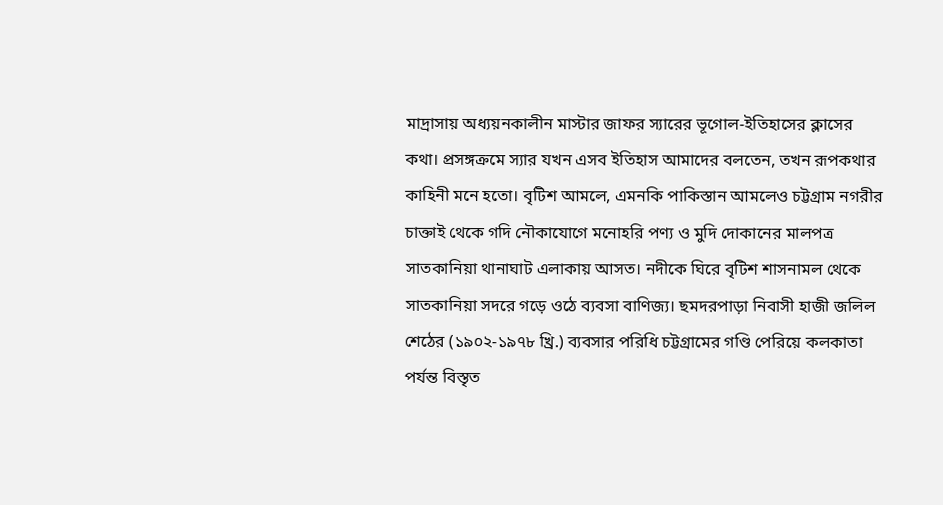মাদ্রাসায় অধ্যয়নকালীন মাস্টার জাফর স্যারের ভূগোল-ইতিহাসের ক্লাসের কথা। প্রসঙ্গক্রমে স্যার যখন এসব ইতিহাস আমাদের বলতেন, তখন রূপকথার কাহিনী মনে হতো। বৃটিশ আমলে, এমনকি পাকিস্তান আমলেও চট্টগ্রাম নগরীর চাক্তাই থেকে গদি নৌকাযোগে মনোহরি পণ্য ও মুদি দোকানের মালপত্র সাতকানিয়া থানাঘাট এলাকায় আসত। নদীকে ঘিরে বৃটিশ শাসনামল থেকে সাতকানিয়া সদরে গড়ে ওঠে ব্যবসা বাণিজ্য। ছমদরপাড়া নিবাসী হাজী জলিল শেঠের (১৯০২-১৯৭৮ খ্রি.) ব্যবসার পরিধি চট্টগ্রামের গণ্ডি পেরিয়ে কলকাতা পর্যন্ত বিস্তৃত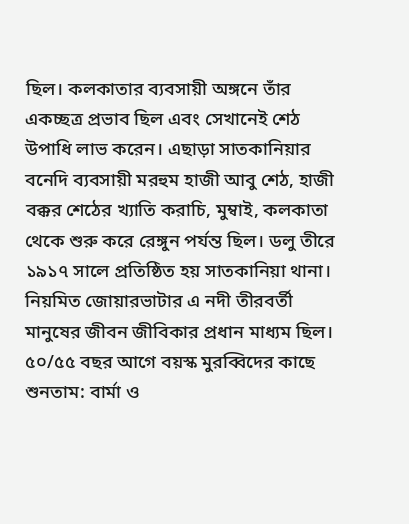ছিল। কলকাতার ব্যবসায়ী অঙ্গনে তাঁর একচ্ছত্র প্রভাব ছিল এবং সেখানেই শেঠ উপাধি লাভ করেন। এছাড়া সাতকানিয়ার বনেদি ব্যবসায়ী মরহুম হাজী আবু শেঠ, হাজী বক্কর শেঠের খ্যাতি করাচি, মুম্বাই, কলকাতা থেকে শুরু করে রেঙ্গুন পর্যন্ত ছিল। ডলু তীরে ১৯১৭ সালে প্রতিষ্ঠিত হয় সাতকানিয়া থানা। নিয়মিত জোয়ারভাটার এ নদী তীরবর্তী মানুষের জীবন জীবিকার প্রধান মাধ্যম ছিল। ৫০/৫৫ বছর আগে বয়স্ক মুরব্বিদের কাছে শুনতাম: বার্মা ও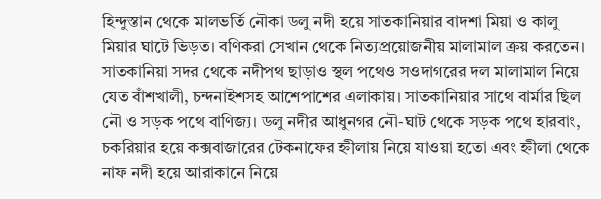হিন্দুস্তান থেকে মালভর্তি নৌকা ডলু নদী হয়ে সাতকানিয়ার বাদশা মিয়া ও কালু মিয়ার ঘাটে ভিড়ত। বণিকরা সেখান থেকে নিত্যপ্রয়োজনীয় মালামাল ক্রয় করতেন। সাতকানিয়া সদর থেকে নদীপথ ছাড়াও স্থল পথেও সওদাগরের দল মালামাল নিয়ে যেত বাঁশখালী, চন্দনাইশসহ আশেপাশের এলাকায়। সাতকানিয়ার সাথে বার্মার ছিল নৌ ও সড়ক পথে বাণিজ্য। ডলু নদীর আধুনগর নৌ-ঘাট থেকে সড়ক পথে হারবাং, চকরিয়ার হয়ে কক্সবাজারের টেকনাফের হ্নীলায় নিয়ে যাওয়া হতো এবং হ্নীলা থেকে নাফ নদী হয়ে আরাকানে নিয়ে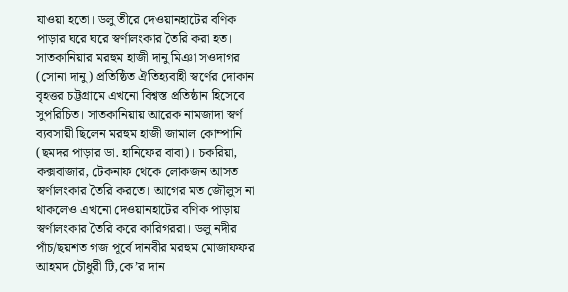যাওয়া হতো। ডলু তীরে দেওয়ানহাটের বণিক পাড়ার ঘরে ঘরে স্বর্ণালংকার তৈরি করা হত। সাতকানিয়ার মরহুম হাজী দানু মিঞা সওদাগর (সোনা দানু) প্রতিষ্ঠিত ঐতিহ্যবাহী স্বর্ণের দোকান বৃহত্তর চট্টগ্রামে এখনো বিশ্বস্ত প্রতিষ্ঠান হিসেবে সুপরিচিত। সাতকানিয়ায় আরেক নামজাদা স্বর্ণ ব্যবসায়ী ছিলেন মরহুম হাজী জামাল কোম্পানি (ছমদর পাড়ার ডা. হানিফের বাবা)। চকরিয়া, কক্সবাজার, টেকনাফ থেকে লোকজন আসত স্বর্ণালংকার তৈরি করতে। আগের মত জৌলুস না থাকলেও এখনো দেওয়ানহাটের বণিক পাড়ায় স্বর্ণালংকার তৈরি করে কারিগররা। ডলু নদীর পাঁচ/ছয়শত গজ পূর্বে দানবীর মরহুম মোজাফফর আহমদ চৌধুরী টি,কে’র দান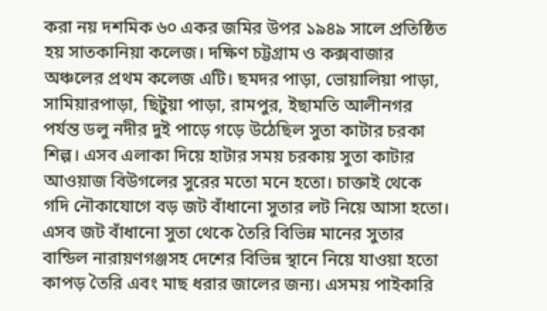করা নয় দশমিক ৬০ একর জমির উপর ১৯৪৯ সালে প্রতিষ্ঠিত হয় সাতকানিয়া কলেজ। দক্ষিণ চট্টগ্রাম ও কক্সবাজার অঞ্চলের প্রথম কলেজ এটি। ছমদর পাড়া, ভোয়ালিয়া পাড়া, সামিয়ারপাড়া, ছিটুয়া পাড়া, রামপুর, ইছামতি আলীনগর পর্যন্ত ডলু নদীর দুই পাড়ে গড়ে উঠেছিল সুতা কাটার চরকা শিল্প। এসব এলাকা দিয়ে হাটার সময় চরকায় সুতা কাটার আওয়াজ বিউগলের সুরের মতো মনে হতো। চাক্তাই থেকে গদি নৌকাযোগে বড় জট বাঁধানো সুতার লট নিয়ে আসা হতো। এসব জট বাঁধানো সুতা থেকে তৈরি বিভিন্ন মানের সুতার বান্ডিল নারায়ণগঞ্জসহ দেশের বিভিন্ন স্থানে নিয়ে যাওয়া হতো কাপড় তৈরি এবং মাছ ধরার জালের জন্য। এসময় পাইকারি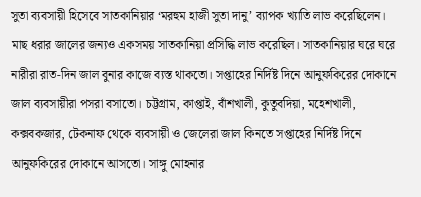সুতা ব্যবসায়ী হিসেবে সাতকানিয়ার ‘মরহুম হাজী সুতা দানু’ ব্যাপক খ্যাতি লাভ করেছিলেন। মাছ ধরার জালের জন্যও একসময় সাতকানিয়া প্রসিদ্ধি লাভ করেছিল। সাতকানিয়ার ঘরে ঘরে নারীরা রাত-দিন জাল বুনার কাজে ব্যস্ত থাকতো। সপ্তাহের নির্দিষ্ট দিনে আনুফকিরের দোকানে জাল ব্যবসায়ীরা পসরা বসাতো। চট্টগ্রাম, কাপ্তাই, বাঁশখালী, কুতুবদিয়া, মহেশখালী, কক্সবকজার, টেকনাফ থেকে ব্যবসায়ী ও জেলেরা জাল কিনতে সপ্তাহের নির্দিষ্ট দিনে আনুফকিরের দোকানে আসতো। সাঙ্গু মোহনার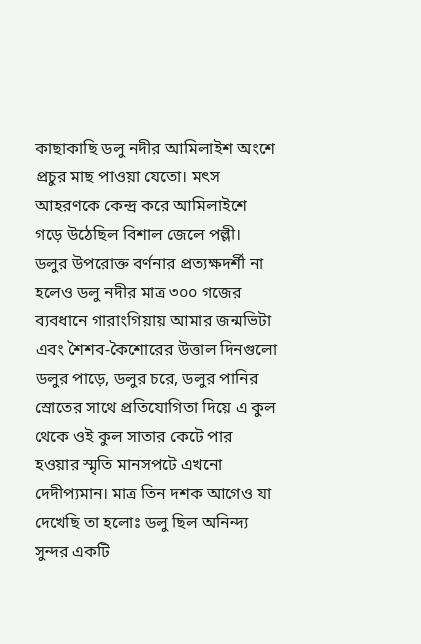কাছাকাছি ডলু নদীর আমিলাইশ অংশে প্রচুর মাছ পাওয়া যেতো। মৎস আহরণকে কেন্দ্র করে আমিলাইশে গড়ে উঠেছিল বিশাল জেলে পল্লী।
ডলুর উপরোক্ত বর্ণনার প্রত্যক্ষদর্শী না হলেও ডলু নদীর মাত্র ৩০০ গজের ব্যবধানে গারাংগিয়ায় আমার জন্মভিটা এবং শৈশব-কৈশোরের উত্তাল দিনগুলো ডলুর পাড়ে, ডলুর চরে, ডলুর পানির স্রোতের সাথে প্রতিযোগিতা দিয়ে এ কুল থেকে ওই কুল সাতার কেটে পার হওয়ার স্মৃতি মানসপটে এখনো দেদীপ্যমান। মাত্র তিন দশক আগেও যা দেখেছি তা হলোঃ ডলু ছিল অনিন্দ্য সুন্দর একটি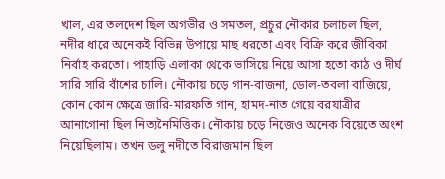খাল, এর তলদেশ ছিল অগভীর ও সমতল, প্রচুর নৌকার চলাচল ছিল, নদীর ধারে অনেকই বিভিন্ন উপায়ে মাছ ধরতো এবং বিক্রি করে জীবিকা নির্বাহ করতো। পাহাড়ি এলাকা থেকে ভাসিয়ে নিয়ে আসা হতো কাঠ ও দীর্ঘ সারি সারি বাঁশের চালি। নৌকায় চড়ে গান-বাজনা, ডোল-তবলা বাজিয়ে, কোন কোন ক্ষেত্রে জারি-মারফতি গান, হামদ-নাত গেয়ে বরযাত্রীর আনাগোনা ছিল নিত্যনৈমিত্তিক। নৌকায় চড়ে নিজেও অনেক বিয়েতে অংশ নিয়েছিলাম। তখন ডলু নদীতে বিরাজমান ছিল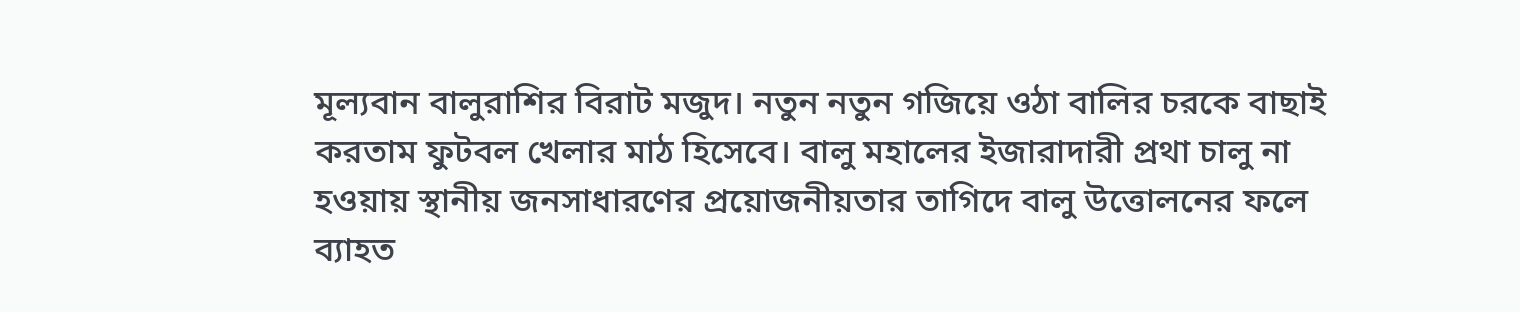মূল্যবান বালুরাশির বিরাট মজুদ। নতুন নতুন গজিয়ে ওঠা বালির চরকে বাছাই করতাম ফুটবল খেলার মাঠ হিসেবে। বালু মহালের ইজারাদারী প্রথা চালু না হওয়ায় স্থানীয় জনসাধারণের প্রয়োজনীয়তার তাগিদে বালু উত্তোলনের ফলে ব্যাহত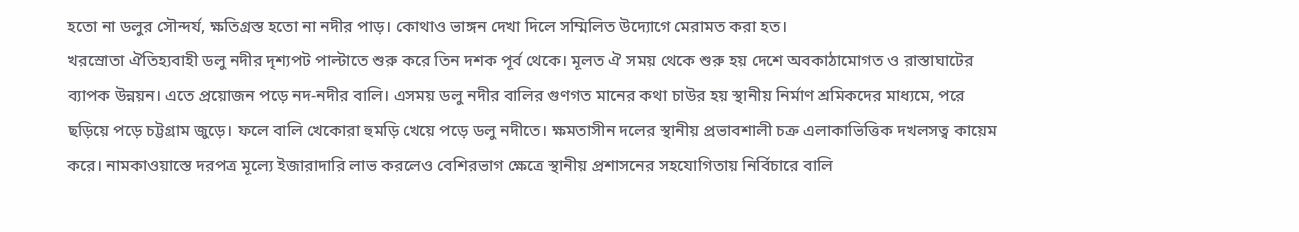হতো না ডলুর সৌন্দর্য, ক্ষতিগ্রস্ত হতো না নদীর পাড়। কোথাও ভাঙ্গন দেখা দিলে সম্মিলিত উদ্যোগে মেরামত করা হত।
খরস্রোতা ঐতিহ্যবাহী ডলু নদীর দৃশ্যপট পাল্টাতে শুরু করে তিন দশক পূর্ব থেকে। মূলত ঐ সময় থেকে শুরু হয় দেশে অবকাঠামোগত ও রাস্তাঘাটের ব্যাপক উন্নয়ন। এতে প্রয়োজন পড়ে নদ-নদীর বালি। এসময় ডলু নদীর বালির গুণগত মানের কথা চাউর হয় স্থানীয় নির্মাণ শ্রমিকদের মাধ্যমে, পরে ছড়িয়ে পড়ে চট্টগ্রাম জুড়ে। ফলে বালি খেকোরা হুমড়ি খেয়ে পড়ে ডলু নদীতে। ক্ষমতাসীন দলের স্থানীয় প্রভাবশালী চক্র এলাকাভিত্তিক দখলসত্ব কায়েম করে। নামকাওয়াস্তে দরপত্র মূল্যে ইজারাদারি লাভ করলেও বেশিরভাগ ক্ষেত্রে স্থানীয় প্রশাসনের সহযোগিতায় নির্বিচারে বালি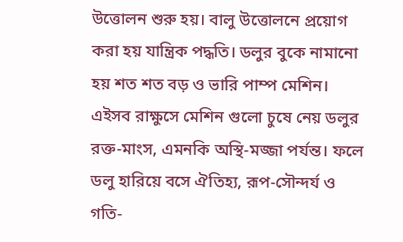উত্তোলন শুরু হয়। বালু উত্তোলনে প্রয়োগ করা হয় যান্ত্রিক পদ্ধতি। ডলুর বুকে নামানো হয় শত শত বড় ও ভারি পাম্প মেশিন। এইসব রাক্ষুসে মেশিন গুলো চুষে নেয় ডলুর রক্ত-মাংস, এমনকি অস্থি-মজ্জা পর্যন্ত। ফলে ডলু হারিয়ে বসে ঐতিহ্য, রূপ-সৌন্দর্য ও গতি-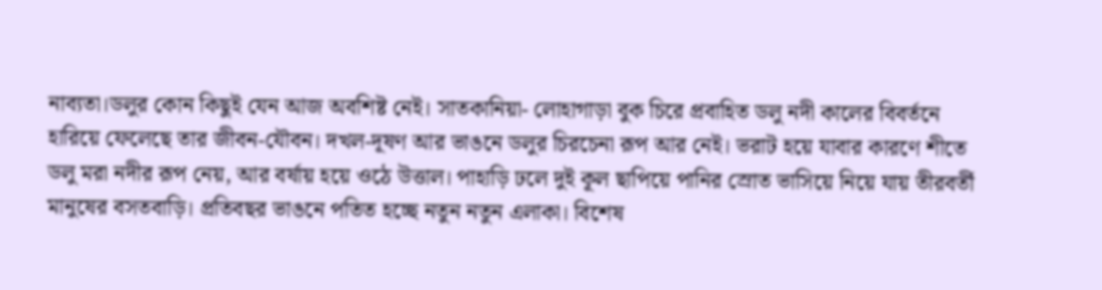নাব্যতা।ডলুর কোন কিছুই যেন আজ অবশিষ্ট নেই। সাতকানিয়া- লোহাগাড়া বুক চিরে প্রবাহিত ডলু নদী কালের বিবর্তনে হারিয়ে ফেলেছে তার জীবন-যৌবন। দখল-দূষণ আর ভাঙনে ডলুর চিরচেনা রূপ আর নেই। ভরাট হয়ে যাবার কারণে শীতে ডলু মরা নদীর রূপ নেয়, আর বর্ষায় হয়ে ওঠে উত্তাল। পাহাড়ি ঢলে দুই কূল ছাপিয়ে পানির স্রোত ভাসিয়ে নিয়ে যায় তীরবর্তী মানুষের বসতবাড়ি। প্রতিবছর ভাঙনে পতিত হচ্ছে নতুন নতুন এলাকা। বিশেষ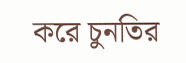করে চুনতির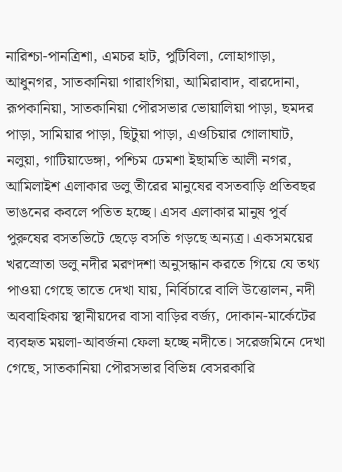নারিশ্চা-পানত্রিশা, এমচর হাট, পুটিবিলা, লোহাগাড়া, আধুনগর, সাতকানিয়া গারাংগিয়া, আমিরাবাদ, বারদোনা, রূপকানিয়া, সাতকানিয়া পৌরসভার ভোয়ালিয়া পাড়া, ছমদর পাড়া, সামিয়ার পাড়া, ছিটুয়া পাড়া, এওচিয়ার গোলাঘাট, নলুয়া, গাটিয়াডেঙ্গা, পশ্চিম ঢেমশা ইছামতি আলী নগর, আমিলাইশ এলাকার ডলু তীরের মানুষের বসতবাড়ি প্রতিবছর ভাঙনের কবলে পতিত হচ্ছে। এসব এলাকার মানুষ পুর্ব পুরুষের বসতভিটে ছেড়ে বসতি গড়ছে অন্যত্র। একসময়ের খরস্রোতা ডলু নদীর মরণদশা অনুসন্ধান করতে গিয়ে যে তথ্য পাওয়া গেছে তাতে দেখা যায়, নির্বিচারে বালি উত্তোলন, নদী অববাহিকায় স্থানীয়দের বাসা বাড়ির বর্জ্য, দোকান-মার্কেটের ব্যবহৃত ময়লা-আবর্জনা ফেলা হচ্ছে নদীতে। সরেজমিনে দেখা গেছে, সাতকানিয়া পৌরসভার বিভিন্ন বেসরকারি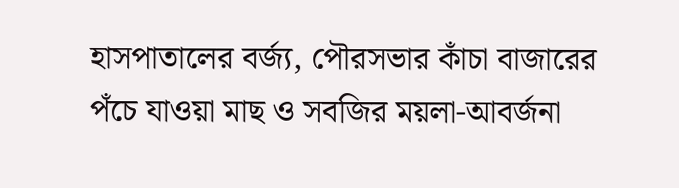হাসপাতালের বর্জ্য, পৌরসভার কাঁচা বাজারের পঁচে যাওয়া মাছ ও সবজির ময়লা-আবর্জনা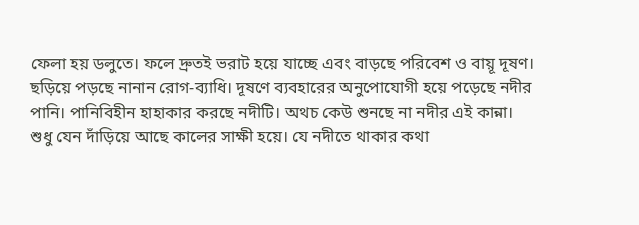ফেলা হয় ডলুতে। ফলে দ্রুতই ভরাট হয়ে যাচ্ছে এবং বাড়ছে পরিবেশ ও বায়ূ দূষণ। ছড়িয়ে পড়ছে নানান রোগ-ব্যাধি। দূষণে ব্যবহারের অনুপোযোগী হয়ে পড়েছে নদীর পানি। পানিবিহীন হাহাকার করছে নদীটি। অথচ কেউ শুনছে না নদীর এই কান্না। শুধু যেন দাঁড়িয়ে আছে কালের সাক্ষী হয়ে। যে নদীতে থাকার কথা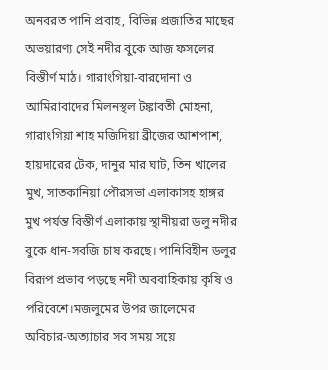অনবরত পানি প্রবাহ, বিভিন্ন প্রজাতির মাছের অভয়ারণ্য সেই নদীর বুকে আজ ফসলের বিস্তীর্ণ মাঠ। গারাংগিয়া-বারদোনা ও আমিরাবাদের মিলনস্থল টঙ্কাবতী মোহনা, গারাংগিয়া শাহ মজিদিয়া ব্রীজের আশপাশ, হায়দারের টেক, দানুর মার ঘাট, তিন খালের মুখ, সাতকানিয়া পৌরসভা এলাকাসহ হাঙ্গর মুখ পর্যন্ত বিস্তীর্ণ এলাকায় স্থানীয়রা ডলু নদীর বুকে ধান-সবজি চাষ করছে। পানিবিহীন ডলুর বিরূপ প্রভাব পড়ছে নদী অববাহিকায় কৃষি ও পরিবেশে।মজলুমের উপর জালেমের অবিচার-অত্যাচার সব সময় সয়ে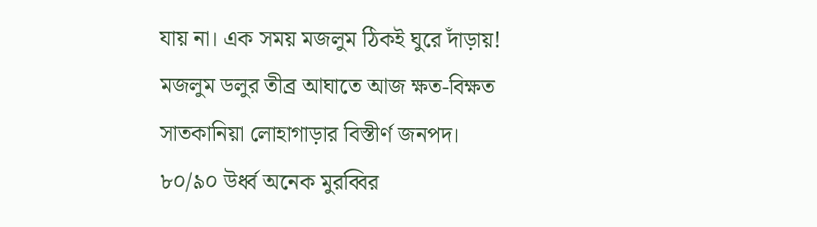যায় না। এক সময় মজলুম ঠিকই ঘুরে দাঁড়ায়! মজলুম ডলুর তীব্র আঘাতে আজ ক্ষত-বিক্ষত সাতকানিয়া লোহাগাড়ার বিস্তীর্ণ জনপদ। ৮০/৯০ উর্ধ্ব অনেক মুরব্বির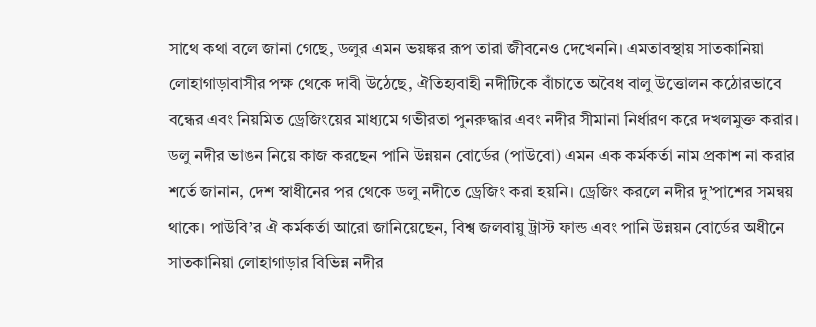সাথে কথা বলে জানা গেছে, ডলুর এমন ভয়ঙ্কর রূপ তারা জীবনেও দেখেননি। এমতাবস্থায় সাতকানিয়া লোহাগাড়াবাসীর পক্ষ থেকে দাবী উঠেছে, ঐতিহ্যবাহী নদীটিকে বাঁচাতে অবৈধ বালু উত্তোলন কঠোরভাবে বন্ধের এবং নিয়মিত ড্রেজিংয়ের মাধ্যমে গভীরতা পুনরুদ্ধার এবং নদীর সীমানা নির্ধারণ করে দখলমুক্ত করার। ডলু নদীর ভাঙন নিয়ে কাজ করছেন পানি উন্নয়ন বোর্ডের (পাউবো) এমন এক কর্মকর্তা নাম প্রকাশ না করার শর্তে জানান, দেশ স্বাধীনের পর থেকে ডলু নদীতে ড্রেজিং করা হয়নি। ড্রেজিং করলে নদীর দু’পাশের সমন্বয় থাকে। পাউবি’র ঐ কর্মকর্তা আরো জানিয়েছেন, বিশ্ব জলবায়ু ট্রাস্ট ফান্ড এবং পানি উন্নয়ন বোর্ডের অধীনে সাতকানিয়া লোহাগাড়ার বিভিন্ন নদীর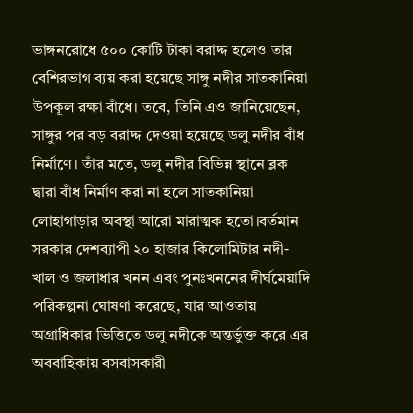ভাঙ্গনরোধে ৫০০ কোটি টাকা বরাদ্দ হলেও তার বেশিরভাগ ব্যয় করা হয়েছে সাঙ্গু নদীর সাতকানিয়া উপকূল রক্ষা বাঁধে। তবে, তিনি এও জানিয়েছেন, সাঙ্গুর পর বড় বরাদ্দ দেওয়া হয়েছে ডলু নদীর বাঁধ নির্মাণে। তাঁর মতে, ডলু নদীর বিভিন্ন স্থানে ব্লক দ্বারা বাঁধ নির্মাণ করা না হলে সাতকানিয়া লোহাগাড়ার অবস্থা আরো মারাত্মক হতো।বর্তমান সরকার দেশব্যাপী ২০ হাজার কিলোমিটার নদী-খাল ও জলাধার খনন এবং পুনঃখননের দীর্ঘমেয়াদি পরিকল্পনা ঘোষণা করেছে, যার আওতায় অগ্রাধিকার ভিত্তিতে ডলু নদীকে অন্তর্ভুক্ত করে এর অববাহিকায় বসবাসকারী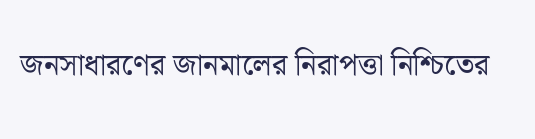জনসাধারণের জানমালের নিরাপত্তা নিশ্চিতের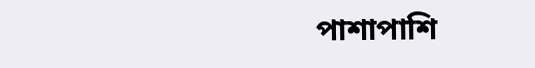পাশাপাশি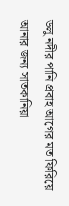ডলু নদীর পানি প্রবাহ আগের মত ফিরিয়ে আনার জন্য সাতকানিয়া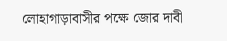লোহাগাড়াবাসীর পক্ষে জোর দাবী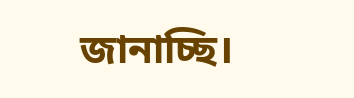জানাচ্ছি।